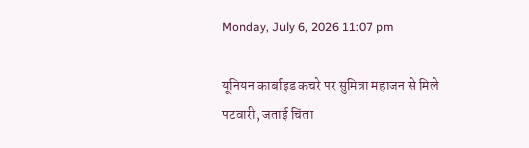Monday, July 6, 2026 11:07 pm

यूनियन कार्बाइड कचरे पर सुमित्रा महाजन से मिले पटवारी, जताई चिंता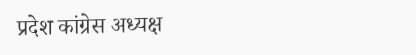प्रदेश कांग्रेस अध्यक्ष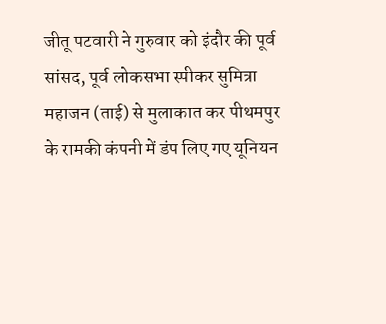जीतू पटवारी ने गुरुवार को इंदौर की पूर्व सांसद, पूर्व लोकसभा स्पीकर सुमित्रा महाजन (ताई) से मुलाकात कर पीथमपुर के रामकी कंपनी में डंप लिए गए यूनियन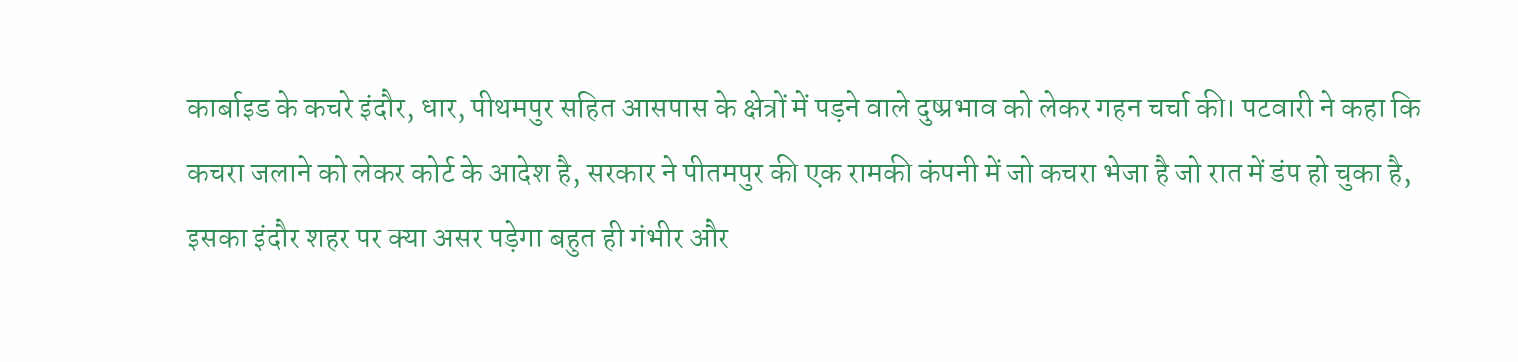कार्बाइड के कचरे इंदौर, धार, पीथमपुर सहित आसपास के क्षेत्रों में पड़ने वाले दुष्प्रभाव को लेकर गहन चर्चा की। पटवारी ने कहा कि कचरा जलाने को लेकर कोर्ट के आदेश है, सरकार ने पीतमपुर की एक रामकी कंपनी में जो कचरा भेजा है जो रात में डंप हो चुका है, इसका इंदौर शहर पर क्या असर पड़ेगा बहुत ही गंभीर और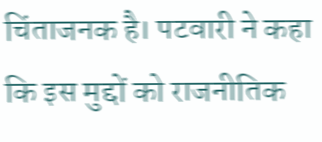चिंताजनक है। पटवारी ने कहा कि इस मुद्दों को राजनीतिक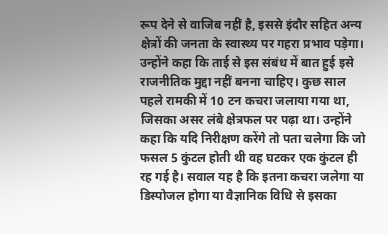रूप देने से वाजिब नहीं है, इससे इंदौर सहित अन्य क्षेत्रों की जनता के स्वास्थ्य पर गहरा प्रभाव पड़ेगा। उन्होंने कहा कि ताई से इस संबंध में बात हुई इसे राजनीतिक मुद्दा नहीं बनना चाहिए। कुछ साल पहले रामकी में 10 टन कचरा जलाया गया था, जिसका असर लंबे क्षेत्रफल पर पढ़ा था। उन्होंने कहा कि यदि निरीक्षण करेंगे तो पता चलेगा कि जो फसल 5 कुंटल होती थी वह घटकर एक कुंटल ही रह गई है। सवाल यह है कि इतना कचरा जलेगा या डिस्पोजल होगा या वैज्ञानिक विधि से इसका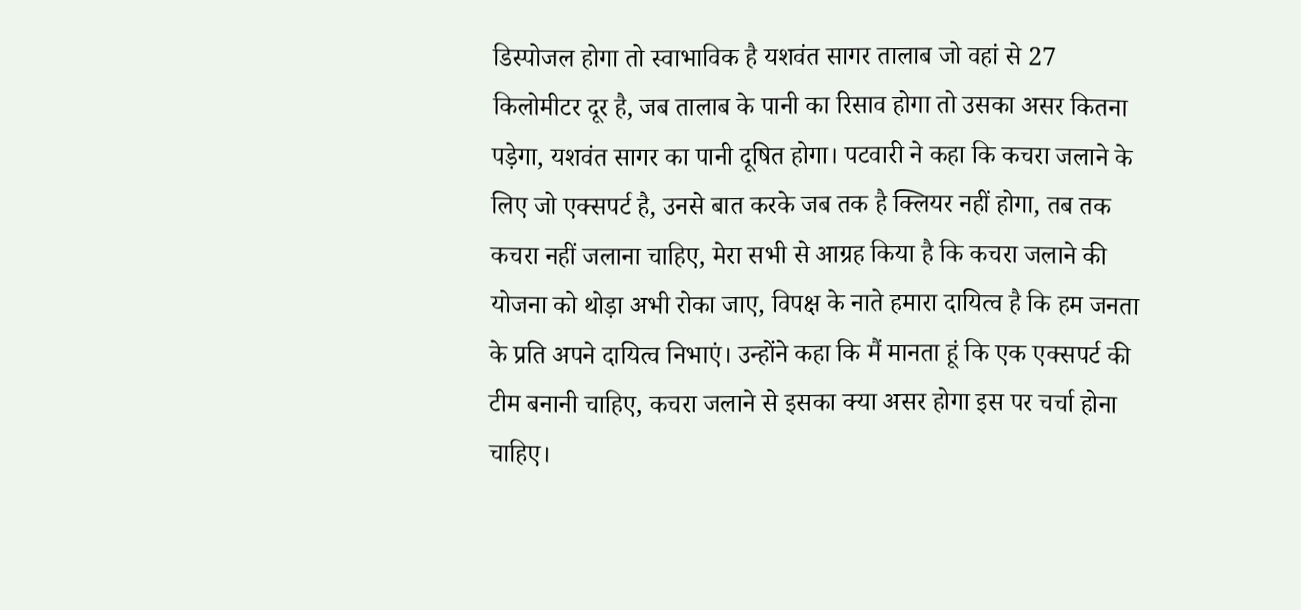डिस्पोजल होगा तो स्वाभाविक है यशवंत सागर तालाब जो वहां से 27 किलोमीटर दूर है, जब तालाब के पानी का रिसाव होगा तो उसका असर कितना पड़ेगा, यशवंत सागर का पानी दूषित होगा। पटवारी ने कहा कि कचरा जलाने के लिए जो एक्सपर्ट है, उनसे बात करके जब तक है क्लियर नहीं होगा, तब तक कचरा नहीं जलाना चाहिए, मेरा सभी से आग्रह किया है कि कचरा जलाने की योजना को थोड़ा अभी रोका जाए, विपक्ष के नाते हमारा दायित्व है कि हम जनता के प्रति अपने दायित्व निभाएं। उन्होंने कहा कि मैं मानता हूं कि एक एक्सपर्ट की टीम बनानी चाहिए, कचरा जलाने से इसका क्या असर होगा इस पर चर्चा होना चाहिए।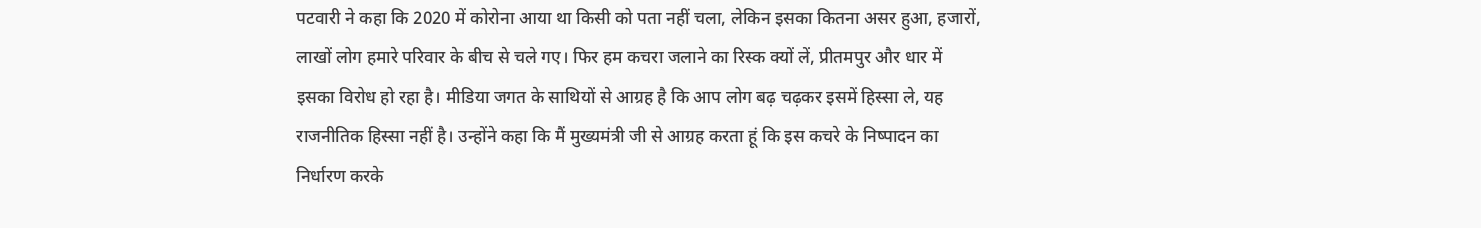पटवारी ने कहा कि 2020 में कोरोना आया था किसी को पता नहीं चला, लेकिन इसका कितना असर हुआ, हजारों, लाखों लोग हमारे परिवार के बीच से चले गए। फिर हम कचरा जलाने का रिस्क क्यों लें, प्रीतमपुर और धार में इसका विरोध हो रहा है। मीडिया जगत के साथियों से आग्रह है कि आप लोग बढ़ चढ़कर इसमें हिस्सा ले, यह राजनीतिक हिस्सा नहीं है। उन्होंने कहा कि मैं मुख्यमंत्री जी से आग्रह करता हूं कि इस कचरे के निष्पादन का निर्धारण करके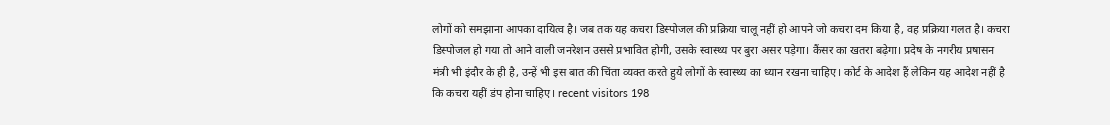लोगों को समझाना आपका दायित्व है। जब तक यह कचरा डिस्पोजल की प्रक्रिया चालू नहीं हो आपने जो कचरा दम किया है, वह प्रक्रिया गलत है। कचरा डिस्पोजल हो गया तो आने वाली जनरेशन उससे प्रभावित होगी, उसके स्वास्थ्य पर बुरा असर पड़ेगा। कैंसर का खतरा बढ़ेगा। प्रदेष के नगरीय प्रषासन मंत्री भी इंदौर के ही है, उन्हें भी इस बात की चिंता व्यक्त करते हुये लोगों के स्वास्थ्य का ध्यान रखना चाहिए। कोर्ट के आदेश हैं लेकिन यह आदेश नहीं है कि कचरा यहीं डंप होना चाहिए। recent visitors 198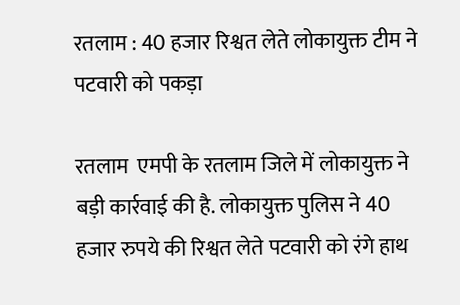रतलाम : 40 हजार रिश्वत लेते लोकायुक्त टीम ने पटवारी को पकड़ा

रतलाम  एमपी के रतलाम जिले में लोकायुक्त ने बड़ी कार्रवाई की है. लोकायुक्त पुलिस ने 40 हजार रुपये की रिश्वत लेते पटवारी को रंगे हाथ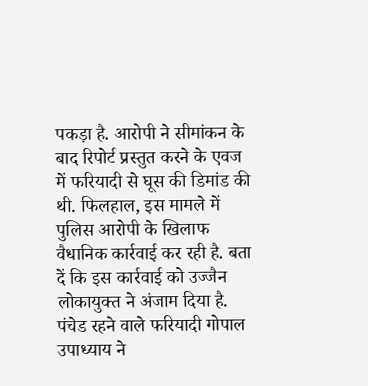पकड़ा है. आरोपी ने सीमांकन के बाद रिपोर्ट प्रस्तुत करने के एवज में फरियादी से घूस की डिमांड की थी. फिलहाल, इस मामले में पुलिस आरोपी के खिलाफ वैधानिक कार्रवाई कर रही है. बता दें कि इस कार्रवाई को उज्जैन लोकायुक्त ने अंजाम दिया है. पंचेड रहने वाले फरियादी गोपाल उपाध्याय ने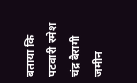बताया कि पटवारी रमेश चंद्र बैरागी जमीन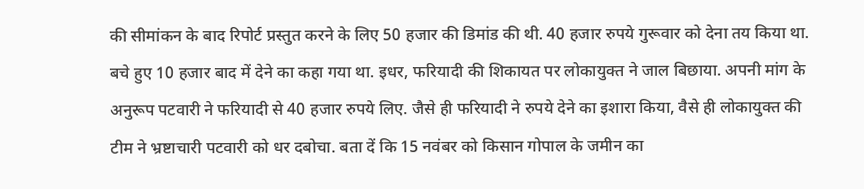की सीमांकन के बाद रिपोर्ट प्रस्तुत करने के लिए 50 हजार की डिमांड की थी. 40 हजार रुपये गुरूवार को देना तय किया था. बचे हुए 10 हजार बाद में देने का कहा गया था. इधर, फरियादी की शिकायत पर लोकायुक्त ने जाल बिछाया. अपनी मांग के अनुरूप पटवारी ने फरियादी से 40 हजार रुपये लिए. जैसे ही फरियादी ने रुपये देने का इशारा किया, वैसे ही लोकायुक्त की टीम ने भ्रष्टाचारी पटवारी को धर दबोचा. बता दें कि 15 नवंबर को किसान गोपाल के जमीन का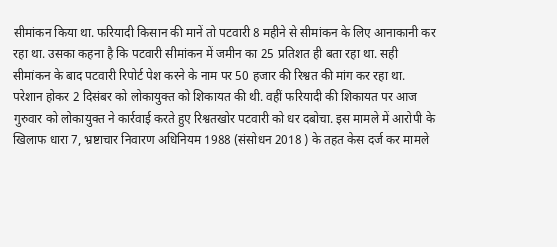सीमांकन किया था. फरियादी किसान की मानें तो पटवारी 8 महीने से सीमांकन के लिए आनाकानी कर रहा था. उसका कहना है कि पटवारी सीमांकन में जमीन का 25 प्रतिशत ही बता रहा था. सही सीमांकन के बाद पटवारी रिपोर्ट पेश करने के नाम पर 50 हजार की रिश्वत की मांग कर रहा था. परेशान होकर 2 दिसंबर को लोकायुक्त को शिकायत की थी. वहीं फरियादी की शिकायत पर आज गुरुवार को लोकायुक्त ने कार्रवाई करते हुए रिश्वतखोर पटवारी को धर दबोचा. इस मामले में आरोपी के खिलाफ धारा 7, भ्रष्टाचार निवारण अधिनियम 1988 (संसोधन 2018 ) के तहत केस दर्ज कर मामले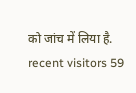को जांच में लिया है. recent visitors 59